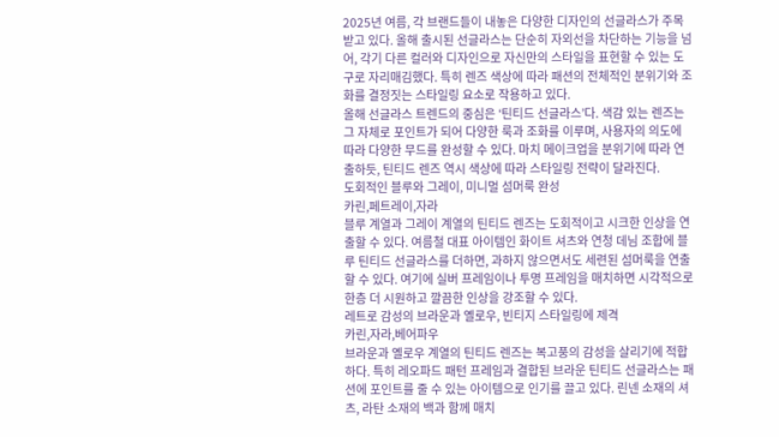2025년 여름, 각 브랜드들이 내놓은 다양한 디자인의 선글라스가 주목받고 있다. 올해 출시된 선글라스는 단순히 자외선을 차단하는 기능을 넘어, 각기 다른 컬러와 디자인으로 자신만의 스타일을 표현할 수 있는 도구로 자리매김했다. 특히 렌즈 색상에 따라 패션의 전체적인 분위기와 조화를 결정짓는 스타일링 요소로 작용하고 있다.
올해 선글라스 트렌드의 중심은 ‘틴티드 선글라스’다. 색감 있는 렌즈는 그 자체로 포인트가 되어 다양한 룩과 조화를 이루며, 사용자의 의도에 따라 다양한 무드를 완성할 수 있다. 마치 메이크업을 분위기에 따라 연출하듯, 틴티드 렌즈 역시 색상에 따라 스타일링 전략이 달라진다.
도회적인 블루와 그레이, 미니멀 섬머룩 완성
카린,페트레이,자라
블루 계열과 그레이 계열의 틴티드 렌즈는 도회적이고 시크한 인상을 연출할 수 있다. 여름철 대표 아이템인 화이트 셔츠와 연청 데님 조합에 블루 틴티드 선글라스를 더하면, 과하지 않으면서도 세련된 섬머룩을 연출할 수 있다. 여기에 실버 프레임이나 투명 프레임을 매치하면 시각적으로 한층 더 시원하고 깔끔한 인상을 강조할 수 있다.
레트로 감성의 브라운과 옐로우, 빈티지 스타일링에 제격
카린,자라,베어파우
브라운과 옐로우 계열의 틴티드 렌즈는 복고풍의 감성을 살리기에 적합하다. 특히 레오파드 패턴 프레임과 결합된 브라운 틴티드 선글라스는 패션에 포인트를 줄 수 있는 아이템으로 인기를 끌고 있다. 린넨 소재의 셔츠, 라탄 소재의 백과 함께 매치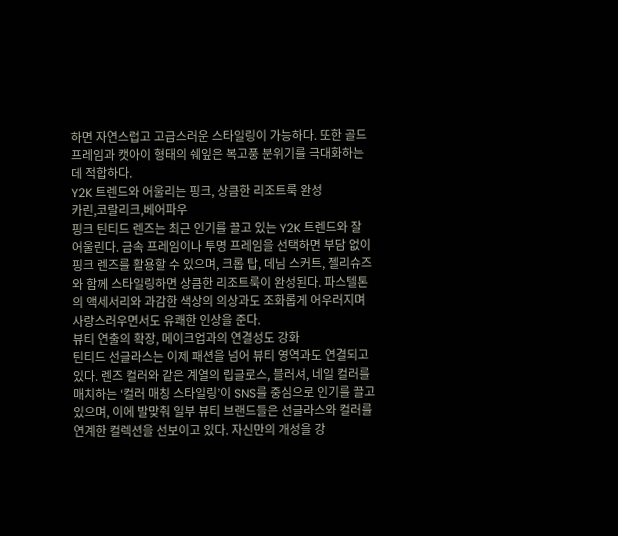하면 자연스럽고 고급스러운 스타일링이 가능하다. 또한 골드 프레임과 캣아이 형태의 쉐잎은 복고풍 분위기를 극대화하는 데 적합하다.
Y2K 트렌드와 어울리는 핑크, 상큼한 리조트룩 완성
카린,코랄리크,베어파우
핑크 틴티드 렌즈는 최근 인기를 끌고 있는 Y2K 트렌드와 잘 어울린다. 금속 프레임이나 투명 프레임을 선택하면 부담 없이 핑크 렌즈를 활용할 수 있으며, 크롭 탑, 데님 스커트, 젤리슈즈와 함께 스타일링하면 상큼한 리조트룩이 완성된다. 파스텔톤의 액세서리와 과감한 색상의 의상과도 조화롭게 어우러지며 사랑스러우면서도 유쾌한 인상을 준다.
뷰티 연출의 확장, 메이크업과의 연결성도 강화
틴티드 선글라스는 이제 패션을 넘어 뷰티 영역과도 연결되고 있다. 렌즈 컬러와 같은 계열의 립글로스, 블러셔, 네일 컬러를 매치하는 ‘컬러 매칭 스타일링’이 SNS를 중심으로 인기를 끌고 있으며, 이에 발맞춰 일부 뷰티 브랜드들은 선글라스와 컬러를 연계한 컬렉션을 선보이고 있다. 자신만의 개성을 강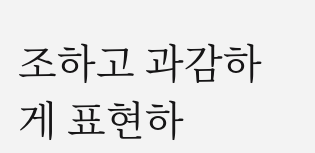조하고 과감하게 표현하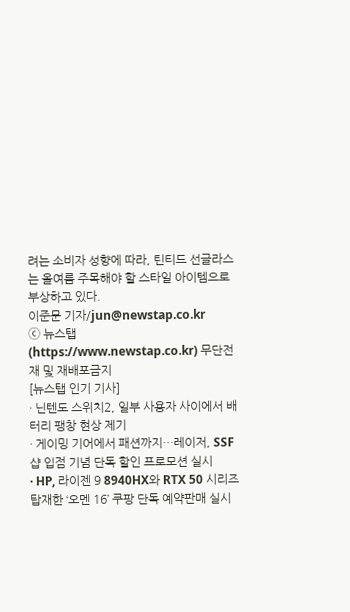려는 소비자 성향에 따라, 틴티드 선글라스는 올여름 주목해야 할 스타일 아이템으로 부상하고 있다.
이준문 기자/jun@newstap.co.kr
ⓒ 뉴스탭(https://www.newstap.co.kr) 무단전재 및 재배포금지
[뉴스탭 인기 기사]
· 닌텐도 스위치2, 일부 사용자 사이에서 배터리 팽창 현상 제기
· 게이밍 기어에서 패션까지…레이저, SSF샵 입점 기념 단독 할인 프로모션 실시
· HP, 라이젠 9 8940HX와 RTX 50 시리즈 탑재한 ‘오멘 16’ 쿠팡 단독 예약판매 실시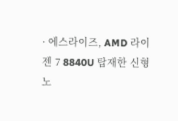· 에스라이즈, AMD 라이젠 7 8840U 탑재한 신형 노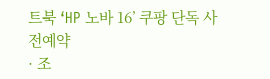트북 ‘HP 노바 16’ 쿠팡 단독 사전예약
· 조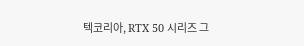텍코리아, RTX 50 시리즈 그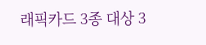래픽카드 3종 대상 3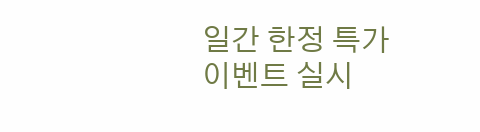일간 한정 특가 이벤트 실시